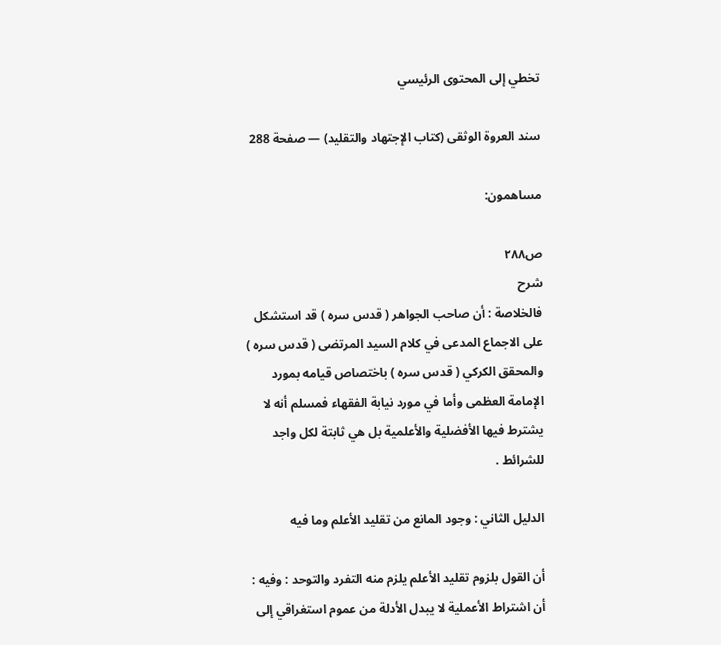تخطي إلى المحتوى الرئيسي

سند العروة الوثقى (كتاب الإجتهاد والتقليد) — صفحة 288

مساهمون:

ص٢٨٨
شرح
فالخلاصة : أن صاحب الجواهر ( قدس سره ) قد استشكل على الاجماع المدعى في كلام السيد المرتضى ( قدس سره ) والمحقق الكركي ( قدس سره ) باختصاص قيامه بمورد الإمامة العظمى وأما في مورد نيابة الفقهاء فمسلم أنه لا يشترط فيها الأفضلية والأعلمية بل هي ثابتة لكل واجد للشرائط .

الدليل الثاني : وجود المانع من تقليد الأعلم وما فيه

أن القول بلزوم تقليد الأعلم يلزم منه التفرد والتوحد : وفيه : أن اشتراط الأعملية لا يبدل الأدلة من عموم استغراقي إلى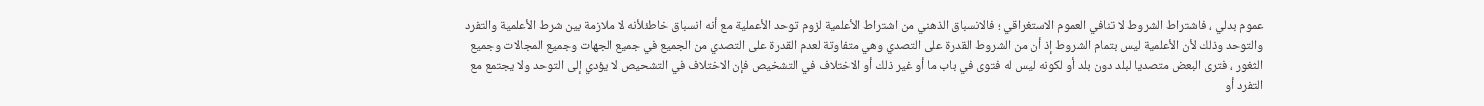عموم بدلي ، فاشتراط الشروط لا تنافي العموم الاستغراقي ؛ فالانسباق الذهني من اشتراط الأعلمية لزوم توحد الأعملية مع أنه انسباق خاطئلأنه لا ملازمة بين شرط الأعلمية والتفرد والتوحد وذلك لأن الأعلمية ليس بتمام الشروط إذ أن من الشروط القدرة على التصدي وهي متفاوتة لعدم القدرة على التصدي من الجميع في جميع الجهات وجميع المجالات وجميع الثغور ، فترى البعض متصديا لبلد دون بلد أو لكونه ليس له فتوى في باب ما أو غير ذلك أو الاختلاف في التشخيص فإن الاختلاف في التشحيص لا يؤدي إلى التوحد ولا يجتمع مع التفرد أو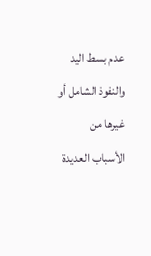عدم بسط اليد والنفوذ الشامل أو غيرها من الأسباب العديدة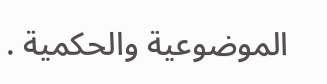الموضوعية والحكمية .